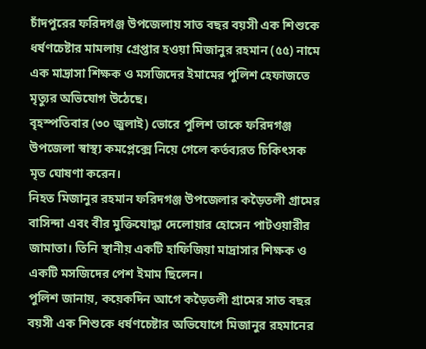চাঁদপুরের ফরিদগঞ্জ উপজেলায় সাত বছর বয়সী এক শিশুকে ধর্ষণচেষ্টার মামলায় গ্রেপ্তার হওয়া মিজানুর রহমান (৫৫) নামে এক মাদ্রাসা শিক্ষক ও মসজিদের ইমামের পুলিশ হেফাজতে মৃত্যুর অভিযোগ উঠেছে।
বৃহস্পতিবার (৩০ জুলাই) ভোরে পুলিশ তাকে ফরিদগঞ্জ উপজেলা স্বাস্থ্য কমপ্লেক্সে নিয়ে গেলে কর্তব্যরত চিকিৎসক মৃত ঘোষণা করেন।
নিহত মিজানুর রহমান ফরিদগঞ্জ উপজেলার কড়ৈতলী গ্রামের বাসিন্দা এবং বীর মুক্তিযোদ্ধা দেলোয়ার হোসেন পাটওয়ারীর জামাতা। তিনি স্থানীয় একটি হাফিজিয়া মাদ্রাসার শিক্ষক ও একটি মসজিদের পেশ ইমাম ছিলেন।
পুলিশ জানায়, কয়েকদিন আগে কড়ৈতলী গ্রামের সাত বছর বয়সী এক শিশুকে ধর্ষণচেষ্টার অভিযোগে মিজানুর রহমানের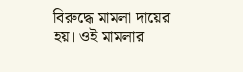বিরুদ্ধে মামলা দায়ের হয়। ওই মামলার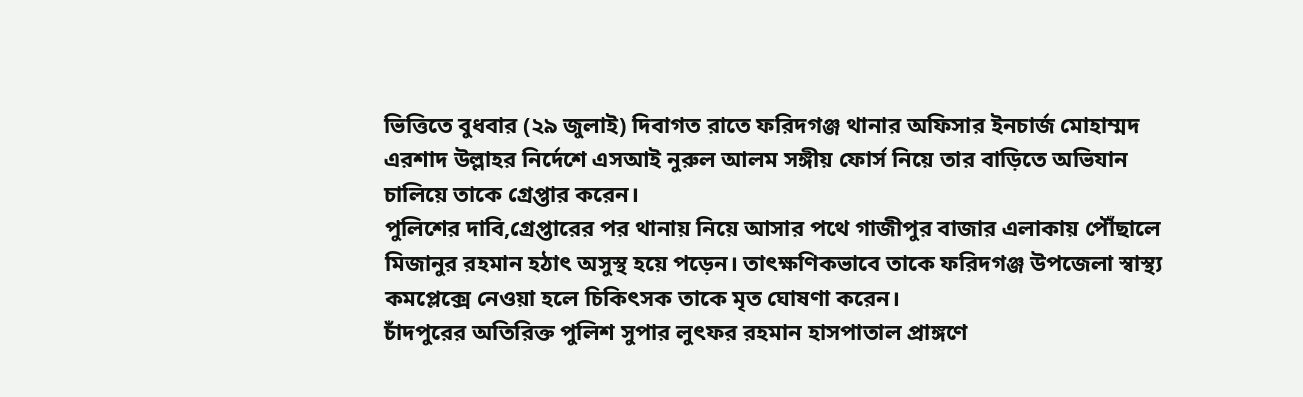ভিত্তিতে বুধবার (২৯ জুলাই) দিবাগত রাতে ফরিদগঞ্জ থানার অফিসার ইনচার্জ মোহাম্মদ এরশাদ উল্লাহর নির্দেশে এসআই নুরুল আলম সঙ্গীয় ফোর্স নিয়ে তার বাড়িতে অভিযান চালিয়ে তাকে গ্রেপ্তার করেন।
পুলিশের দাবি,গ্রেপ্তারের পর থানায় নিয়ে আসার পথে গাজীপুর বাজার এলাকায় পৌঁছালে মিজানুর রহমান হঠাৎ অসুস্থ হয়ে পড়েন। তাৎক্ষণিকভাবে তাকে ফরিদগঞ্জ উপজেলা স্বাস্থ্য কমপ্লেক্সে নেওয়া হলে চিকিৎসক তাকে মৃত ঘোষণা করেন।
চাঁদপুরের অতিরিক্ত পুলিশ সুপার লুৎফর রহমান হাসপাতাল প্রাঙ্গণে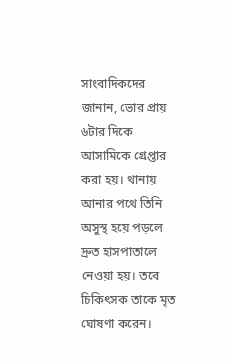সাংবাদিকদের জানান, ভোর প্রায় ৬টার দিকে আসামিকে গ্রেপ্তার করা হয়। থানায় আনার পথে তিনি অসুস্থ হয়ে পড়লে দ্রুত হাসপাতালে নেওয়া হয়। তবে চিকিৎসক তাকে মৃত ঘোষণা করেন।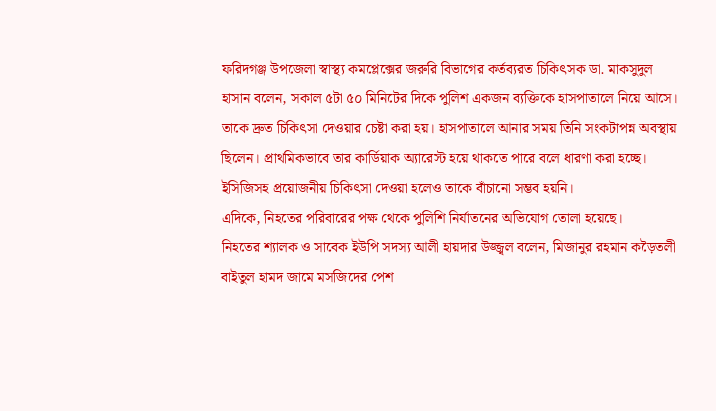ফরিদগঞ্জ উপজেলা স্বাস্থ্য কমপ্লেক্সের জরুরি বিভাগের কর্তব্যরত চিকিৎসক ডা. মাকসুদুল হাসান বলেন, সকাল ৫টা ৫০ মিনিটের দিকে পুলিশ একজন ব্যক্তিকে হাসপাতালে নিয়ে আসে। তাকে দ্রুত চিকিৎসা দেওয়ার চেষ্টা করা হয়। হাসপাতালে আনার সময় তিনি সংকটাপন্ন অবস্থায় ছিলেন। প্রাথমিকভাবে তার কার্ডিয়াক অ্যারেস্ট হয়ে থাকতে পারে বলে ধারণা করা হচ্ছে। ইসিজিসহ প্রয়োজনীয় চিকিৎসা দেওয়া হলেও তাকে বাঁচানো সম্ভব হয়নি।
এদিকে, নিহতের পরিবারের পক্ষ থেকে পুলিশি নির্যাতনের অভিযোগ তোলা হয়েছে।
নিহতের শ্যালক ও সাবেক ইউপি সদস্য আলী হায়দার উজ্জ্বল বলেন, মিজানুর রহমান কড়ৈতলী বাইতুল হামদ জামে মসজিদের পেশ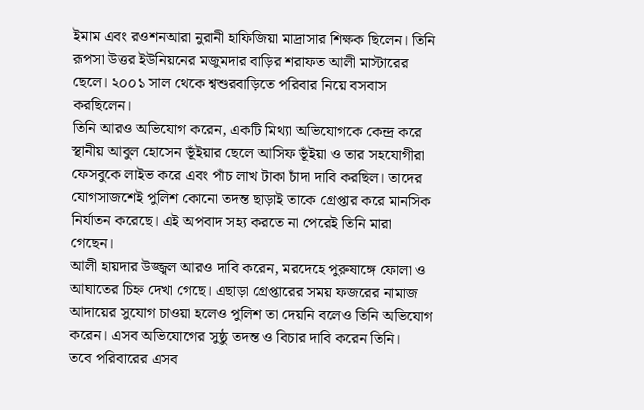ইমাম এবং রওশনআরা নুরানী হাফিজিয়া মাদ্রাসার শিক্ষক ছিলেন। তিনি রূপসা উত্তর ইউনিয়নের মজুমদার বাড়ির শরাফত আলী মাস্টারের ছেলে। ২০০১ সাল থেকে শ্বশুরবাড়িতে পরিবার নিয়ে বসবাস করছিলেন।
তিনি আরও অভিযোগ করেন, একটি মিথ্যা অভিযোগকে কেন্দ্র করে স্থানীয় আবুল হোসেন ভূঁইয়ার ছেলে আসিফ ভূঁইয়া ও তার সহযোগীরা ফেসবুকে লাইভ করে এবং পাঁচ লাখ টাকা চাঁদা দাবি করছিল। তাদের যোগসাজশেই পুলিশ কোনো তদন্ত ছাড়াই তাকে গ্রেপ্তার করে মানসিক নির্যাতন করেছে। এই অপবাদ সহ্য করতে না পেরেই তিনি মারা গেছেন।
আলী হায়দার উজ্জ্বল আরও দাবি করেন, মরদেহে পুরুষাঙ্গে ফোলা ও আঘাতের চিহ্ন দেখা গেছে। এছাড়া গ্রেপ্তারের সময় ফজরের নামাজ আদায়ের সুযোগ চাওয়া হলেও পুলিশ তা দেয়নি বলেও তিনি অভিযোগ করেন। এসব অভিযোগের সুষ্ঠু তদন্ত ও বিচার দাবি করেন তিনি।
তবে পরিবারের এসব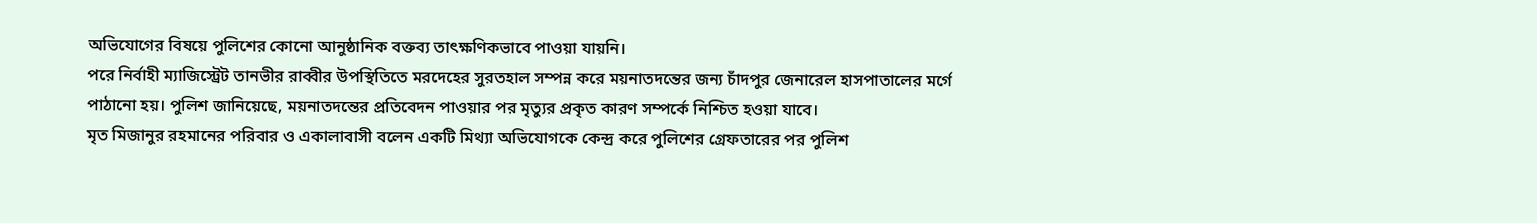অভিযোগের বিষয়ে পুলিশের কোনো আনুষ্ঠানিক বক্তব্য তাৎক্ষণিকভাবে পাওয়া যায়নি।
পরে নির্বাহী ম্যাজিস্ট্রেট তানভীর রাব্বীর উপস্থিতিতে মরদেহের সুরতহাল সম্পন্ন করে ময়নাতদন্তের জন্য চাঁদপুর জেনারেল হাসপাতালের মর্গে পাঠানো হয়। পুলিশ জানিয়েছে, ময়নাতদন্তের প্রতিবেদন পাওয়ার পর মৃত্যুর প্রকৃত কারণ সম্পর্কে নিশ্চিত হওয়া যাবে।
মৃত মিজানুর রহমানের পরিবার ও একালাবাসী বলেন একটি মিথ্যা অভিযোগকে কেন্দ্র করে পুলিশের গ্রেফতারের পর পুলিশ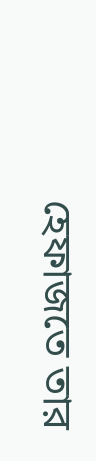হেফাজতে তার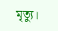মৃত্যু।